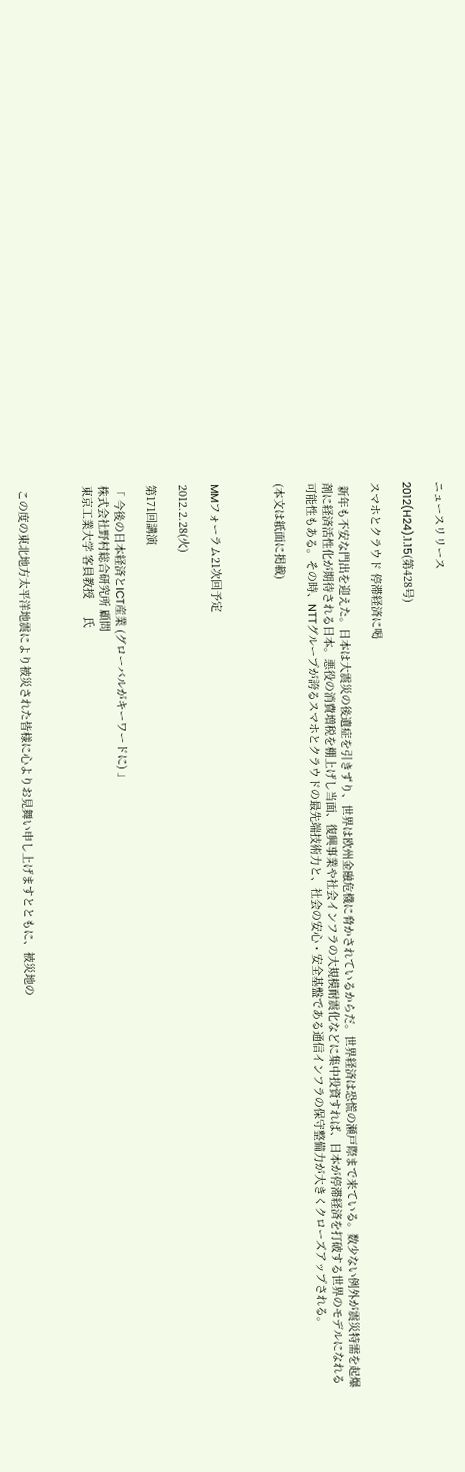ニュースリリース

2012(H24).1.15(第428号)

スマホとクラウド 停滞経済に喝

 新年も不安な門出を迎えた。日本は大震災の後遺症を引きずり、世界は欧州金融危機に脅かされているからだ。世界経済は恐慌の瀬戸際まで来ている。数少ない例外が震災特需を起爆剤に経済活性化が期待される日本。悪役の消費増税を棚上げし当面、復興事業や社会インフラの大規模耐震化などに集中投資すれば、日本が停滞経済を打破する世界のモデルになれる可能性もある。その時、NTTグループが誇るスマホとクラウドの最先端技術力と、社会の安心・安全基盤である通信インフラの保守整備力が大きくクローズアップされる。

(本文は紙面に掲載)



MMフォーラム21次回予定

2012.2.28(火)

第171回講演

「 今後の日本経済とICT産業 (グローバルがキーワードに) 」
株式会社野村総合研究所 顧問
東京工業大学 客員教授      氏



 この度の東北地方太平洋地震により被災された皆様に心よりお見舞い申し上げますとともに、被災地の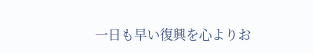一日も早い復興を心よりお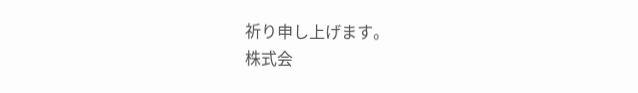祈り申し上げます。
株式会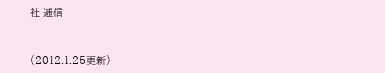社 逓信


(2012.1.25更新)